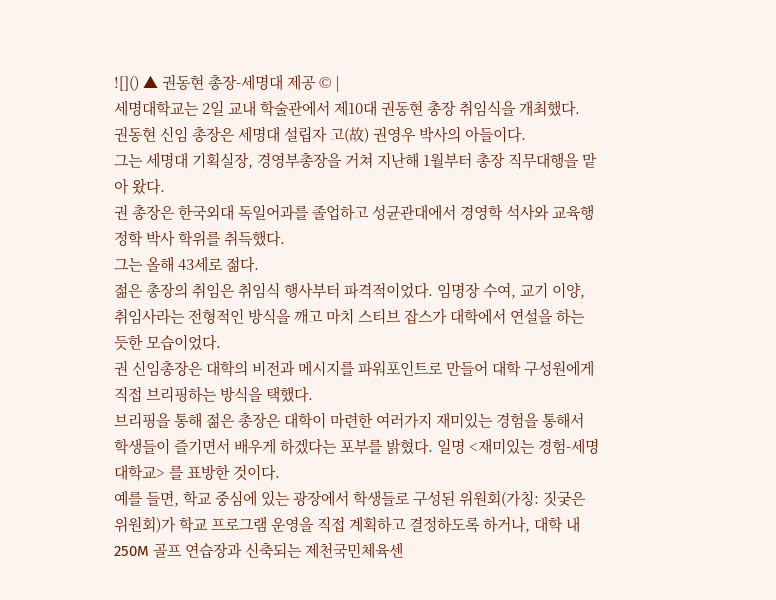![]() ▲ 권동현 총장-세명대 제공 © |
세명대학교는 2일 교내 학술관에서 제10대 권동현 총장 취임식을 개최했다.
권동현 신임 총장은 세명대 설립자 고(故) 권영우 박사의 아들이다.
그는 세명대 기획실장, 경영부총장을 거쳐 지난해 1월부터 총장 직무대행을 맡아 왔다.
권 총장은 한국외대 독일어과를 졸업하고 성균관대에서 경영학 석사와 교육행정학 박사 학위를 취득했다.
그는 올해 43세로 젊다.
젊은 총장의 취임은 취임식 행사부터 파격적이었다. 임명장 수여, 교기 이양, 취임사라는 전형적인 방식을 깨고 마치 스티브 잡스가 대학에서 연설을 하는 듯한 모습이었다.
권 신임총장은 대학의 비전과 메시지를 파워포인트로 만들어 대학 구성원에게 직접 브리핑하는 방식을 택했다.
브리핑을 통해 젊은 총장은 대학이 마련한 여러가지 재미있는 경험을 통해서 학생들이 즐기면서 배우게 하겠다는 포부를 밝혔다. 일명 <재미있는 경험-세명대학교> 를 표방한 것이다.
예를 들면, 학교 중심에 있는 광장에서 학생들로 구성된 위원회(가칭: 짓궂은 위원회)가 학교 프로그램 운영을 직접 계획하고 결정하도록 하거나, 대학 내 250M 골프 연습장과 신축되는 제천국민체육센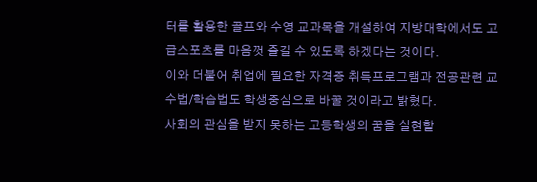터를 활용한 골프와 수영 교과목을 개설하여 지방대학에서도 고급스포츠를 마음껏 즐길 수 있도록 하겠다는 것이다.
이와 더불어 취업에 필요한 자격증 취득프로그램과 전공관련 교수법/학습법도 학생중심으로 바꿀 것이라고 밝혔다.
사회의 관심을 받지 못하는 고등학생의 꿈을 실현할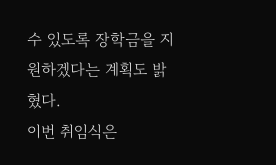수 있도록 장학금을 지원하겠다는 계획도 밝혔다.
이번 취임식은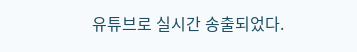유튜브로 실시간 송출되었다.